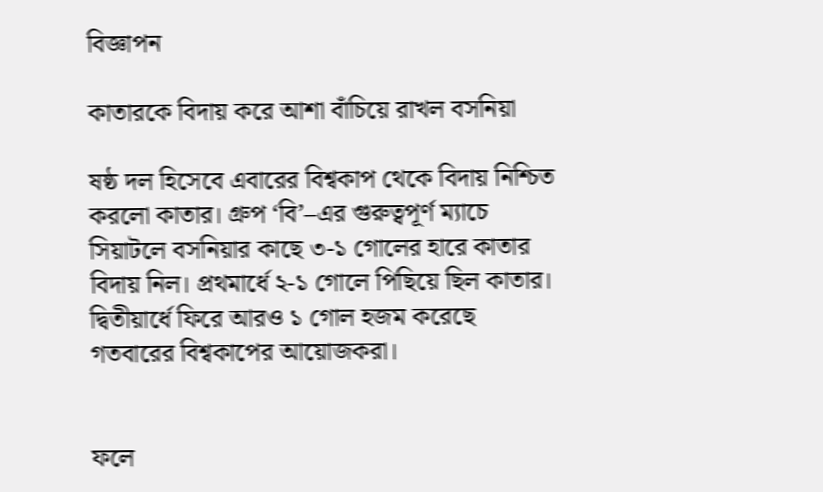বিজ্ঞাপন

কাতারকে বিদায় করে আশা বাঁচিয়ে রাখল বসনিয়া

ষষ্ঠ দল হিসেবে এবারের বিশ্বকাপ থেকে বিদায় নিশ্চিত করলো কাতার। গ্রুপ ‘বি’–এর গুরুত্বপূর্ণ ম্যাচে সিয়াটলে বসনিয়ার কাছে ৩-১ গোলের হারে কাতার বিদায় নিল। প্রথমার্ধে ২-১ গোলে পিছিয়ে ছিল কাতার। দ্বিতীয়ার্ধে ফিরে আরও ১ গোল হজম করেছে গতবারের বিশ্বকাপের আয়োজকরা।


ফলে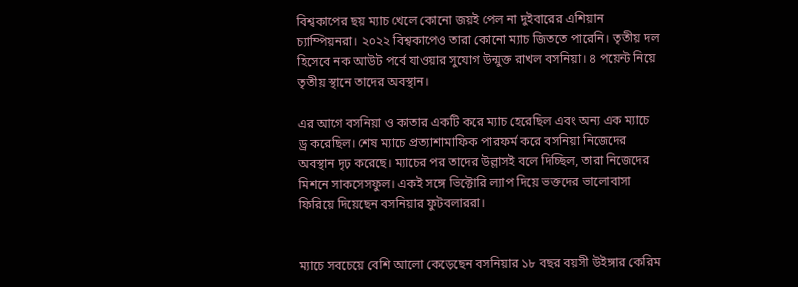বিশ্বকাপের ছয় ম্যাচ খেলে কোনো জয়ই পেল না দুইবারের এশিয়ান চ্যাম্পিয়নরা। ২০২২ বিশ্বকাপেও তারা কোনো ম্যাচ জিততে পারেনি। তৃতীয় দল হিসেবে নক আউট পর্বে যাওয়ার সুযোগ উন্মুক্ত রাখল বসনিয়া। ৪ পয়েন্ট নিয়ে তৃতীয় স্থানে তাদের অবস্থান।

এর আগে বসনিয়া ও কাতার একটি করে ম্যাচ হেরেছিল এবং অন্য এক ম্যাচে ড্র করেছিল। শেষ ম্যাচে প্রত্যাশামাফিক পারফর্ম করে বসনিয়া নিজেদের অবস্থান দৃঢ় করেছে। ম্যাচের পর তাদের উল্লাসই বলে দিচ্ছিল, তারা নিজেদের মিশনে সাকসেসফুল। একই সঙ্গে ভিক্টোরি ল্যাপ দিয়ে ভক্তদের ভালোবাসা ফিরিয়ে দিয়েছেন বসনিয়ার ফুটবলাররা।


ম্যাচে সবচেয়ে বেশি আলো কেড়েছেন বসনিয়ার ১৮ বছর বয়সী উইঙ্গার কেরিম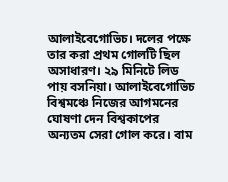আলাইবেগোভিচ। দলের পক্ষে তার করা প্রথম গোলটি ছিল অসাধারণ। ২৯ মিনিটে লিড পায় বসনিয়া। আলাইবেগোভিচ বিশ্বমঞ্চে নিজের আগমনের ঘোষণা দেন বিশ্বকাপের অন্যতম সেরা গোল করে। বাম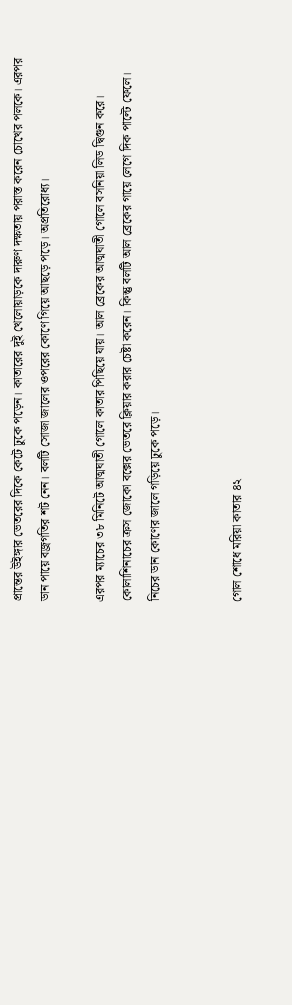প্রান্তের উইঙ্গার ভেতরের দিকে কেটে ঢুকে পড়েন। কাতারের দুই খেলোয়াড়কে দারুণ দক্ষতায় পরাস্ত করেন চোখের পলকে। এরপর ডান পায়ে বজ্রগতির শট নেন। বলটি সোজা জালের ওপরের কোণে গিয়ে আছড়ে পড়ে। অপ্রতিরোধ্য।

এরপর ম্যাচের ৩৮ মিনিটে আত্মঘাতী গোলে কাতার পিছিয়ে যায়। আল ব্রেকের আত্মঘাতী গোলে বসনিয়া লিড দ্বিগুন করে। কোলাশিনাচের ক্রস জোকো বক্সের ভেতরে ক্লিয়ার করার চেষ্টা করেন। কিন্তু বলটি আল ব্রেকের গায়ে লেগে দিক পাল্টে ফেলে। নিচের ডান কোণের জালে গড়িয়ে ঢুকে পড়ে।


গোল শোধে মরিয়া কাতার ৪২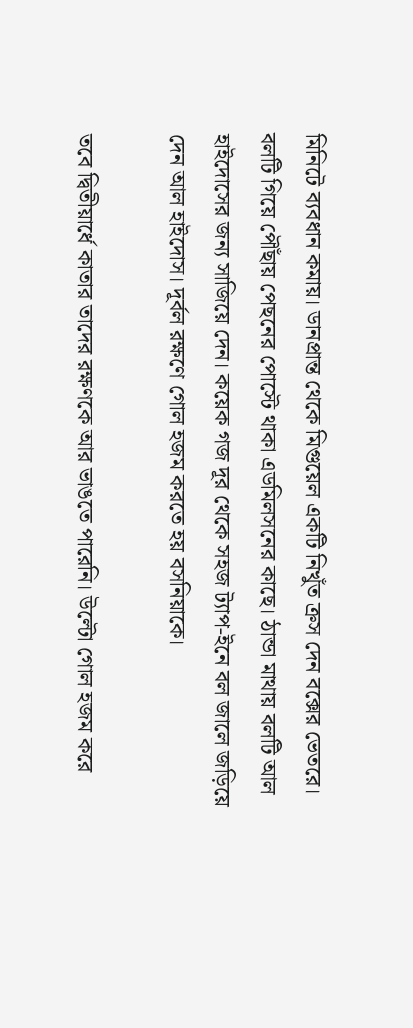মিনিটে ব্যবধান কমায়। ডানপ্রান্ত থেকে মিগুয়েল একটি নিখুঁত ক্রস দেন বক্সের ভেতরে। বলটি গিয়ে পৌঁছায় পেছনের পোস্টে থাকা এডমিলসনের কাছে। ঠান্ডা মাথায় বলটি আল হাইদোসের জন্য সাজিয়ে দেন। কয়েক গজ দূর থেকে সহজ ট্যাপ-ইনে বল জালে জড়িয়ে দেন আল হাইদোস। দূর্বল রক্ষণে গোল হজম করতে হয় বসনিয়াকে।

তবে দ্বিতীয়ার্ধে কাতার তাদের রক্ষণকে আর ভাঙতে পারেনি। উল্টো গোল হজম করে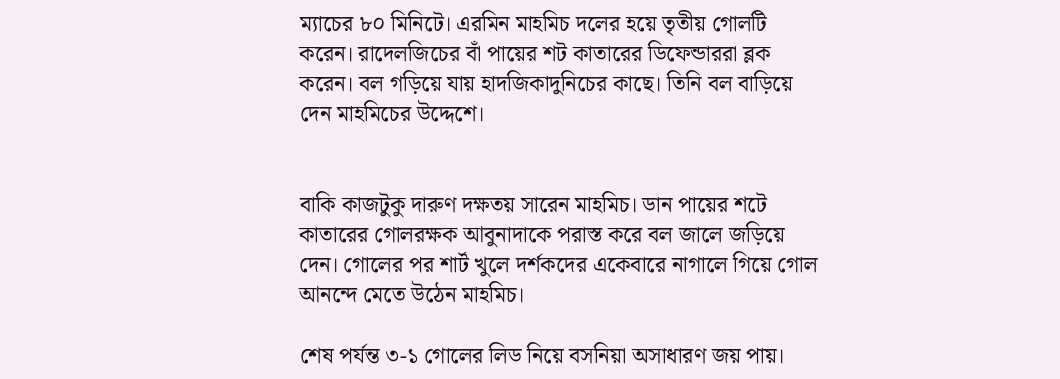ম্যাচের ৮০ মিনিটে। এরমিন মাহমিচ দলের হয়ে তৃতীয় গোলটি করেন। রাদেলজিচের বাঁ পায়ের শট কাতারের ডিফেন্ডাররা ব্লক করেন। বল গড়িয়ে যায় হাদজিকাদুনিচের কাছে। তিনি বল বাড়িয়ে দেন মাহমিচের উদ্দেশে।


বাকি কাজটুকু দারুণ দক্ষতয় সারেন মাহমিচ। ডান পায়ের শটে কাতারের গোলরক্ষক আবুনাদাকে পরাস্ত করে বল জালে জড়িয়ে দেন। গোলের পর শার্ট খুলে দর্শকদের একেবারে নাগালে গিয়ে গোল আনন্দে মেতে উঠেন মাহমিচ।

শেষ পর্যন্ত ৩-১ গোলের লিড নিয়ে বসনিয়া অসাধারণ জয় পায়।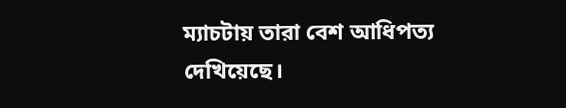ম্যাচটায় তারা বেশ আধিপত্য দেখিয়েছে।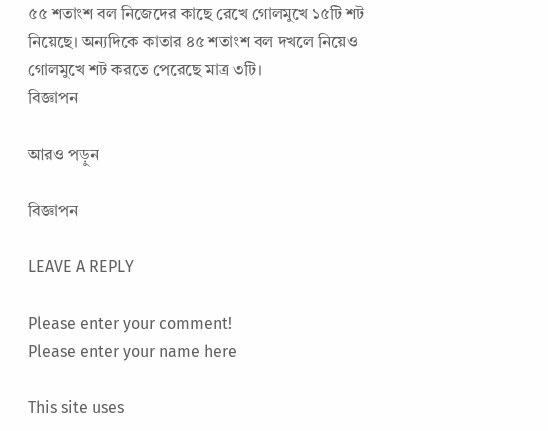৫৫ শতাংশ বল নিজেদের কাছে রেখে গোলমুখে ১৫টি শট নিয়েছে। অন্যদিকে কাতার ৪৫ শতাংশ বল দখলে নিয়েও গোলমুখে শট করতে পেরেছে মাত্র ৩টি।
বিজ্ঞাপন

আরও পড়ুন

বিজ্ঞাপন

LEAVE A REPLY

Please enter your comment!
Please enter your name here

This site uses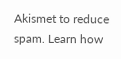Akismet to reduce spam. Learn how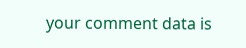your comment data is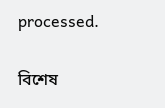processed.

বিশেষ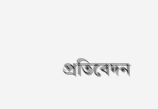প্রতিবেদন